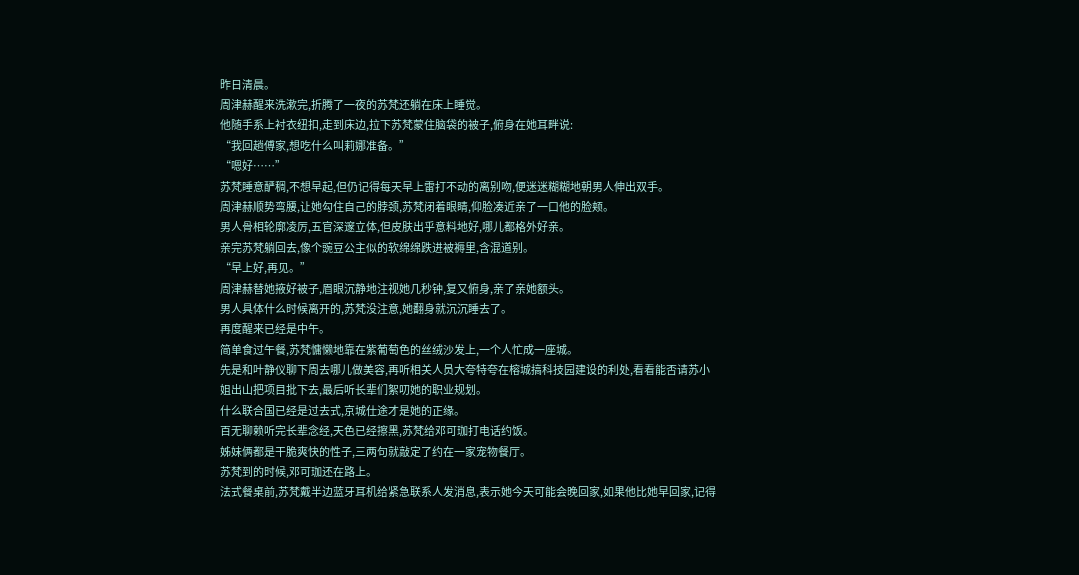昨日清晨。
周津赫醒来洗漱完,折腾了一夜的苏梵还躺在床上睡觉。
他随手系上衬衣纽扣,走到床边,拉下苏梵蒙住脑袋的被子,俯身在她耳畔说:
“我回趟傅家,想吃什么叫莉娜准备。”
“嗯好……”
苏梵睡意酽稠,不想早起,但仍记得每天早上雷打不动的离别吻,便迷迷糊糊地朝男人伸出双手。
周津赫顺势弯腰,让她勾住自己的脖颈,苏梵闭着眼睛,仰脸凑近亲了一口他的脸颊。
男人骨相轮廓凌厉,五官深邃立体,但皮肤出乎意料地好,哪儿都格外好亲。
亲完苏梵躺回去,像个豌豆公主似的软绵绵跌进被褥里,含混道别。
“早上好,再见。”
周津赫替她掖好被子,眉眼沉静地注视她几秒钟,复又俯身,亲了亲她额头。
男人具体什么时候离开的,苏梵没注意,她翻身就沉沉睡去了。
再度醒来已经是中午。
简单食过午餐,苏梵慵懒地靠在紫葡萄色的丝绒沙发上,一个人忙成一座城。
先是和叶静仪聊下周去哪儿做美容,再听相关人员大夸特夸在榕城搞科技园建设的利处,看看能否请苏小姐出山把项目批下去,最后听长辈们絮叨她的职业规划。
什么联合国已经是过去式,京城仕途才是她的正缘。
百无聊赖听完长辈念经,天色已经擦黑,苏梵给邓可珈打电话约饭。
姊妹俩都是干脆爽快的性子,三两句就敲定了约在一家宠物餐厅。
苏梵到的时候,邓可珈还在路上。
法式餐桌前,苏梵戴半边蓝牙耳机给紧急联系人发消息,表示她今天可能会晚回家,如果他比她早回家,记得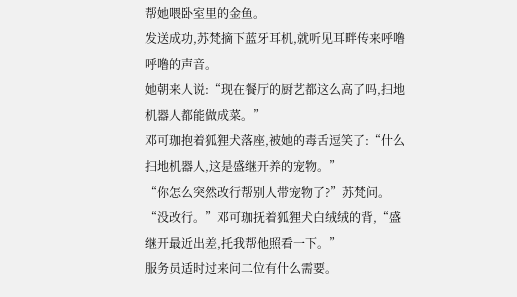帮她喂卧室里的金鱼。
发送成功,苏梵摘下蓝牙耳机,就听见耳畔传来呼噜呼噜的声音。
她朝来人说:“现在餐厅的厨艺都这么高了吗,扫地机器人都能做成菜。”
邓可珈抱着狐狸犬落座,被她的毒舌逗笑了:“什么扫地机器人,这是盛继开养的宠物。”
“你怎么突然改行帮别人带宠物了?”苏梵问。
“没改行。”邓可珈抚着狐狸犬白绒绒的背,“盛继开最近出差,托我帮他照看一下。”
服务员适时过来问二位有什么需要。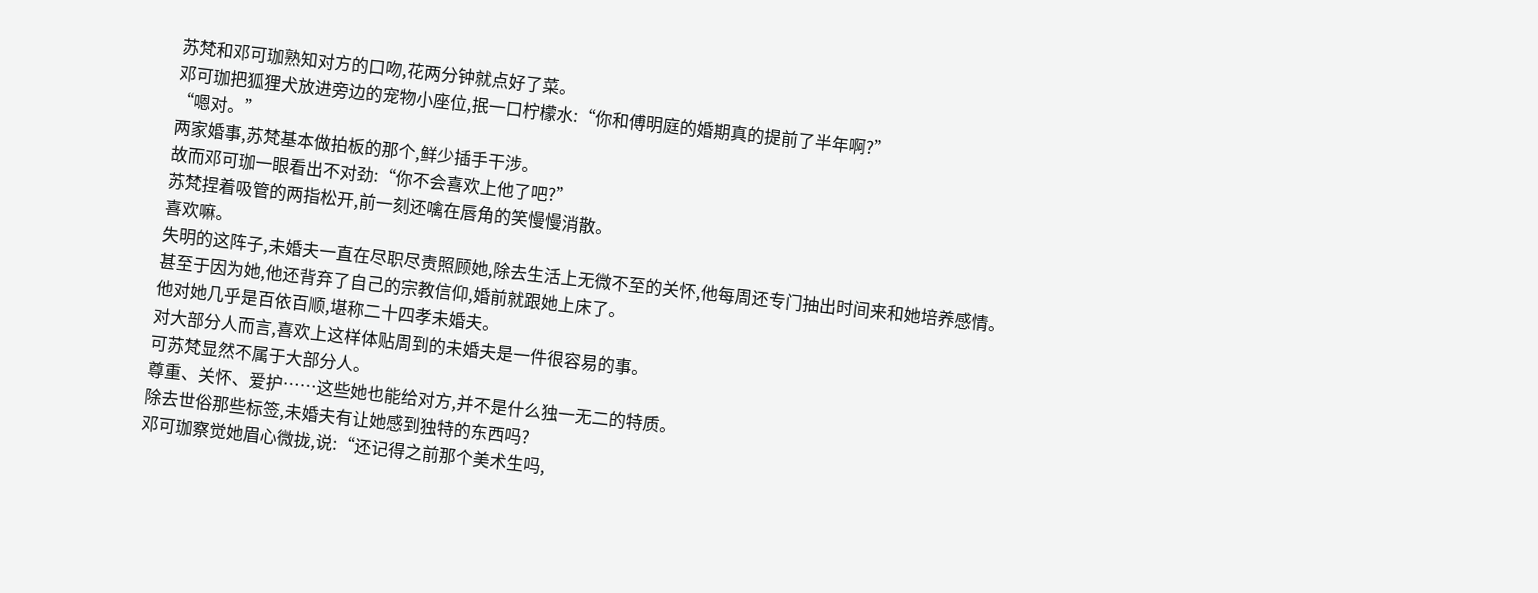苏梵和邓可珈熟知对方的口吻,花两分钟就点好了菜。
邓可珈把狐狸犬放进旁边的宠物小座位,抿一口柠檬水:“你和傅明庭的婚期真的提前了半年啊?”
“嗯对。”
两家婚事,苏梵基本做拍板的那个,鲜少插手干涉。
故而邓可珈一眼看出不对劲:“你不会喜欢上他了吧?”
苏梵捏着吸管的两指松开,前一刻还噙在唇角的笑慢慢消散。
喜欢嘛。
失明的这阵子,未婚夫一直在尽职尽责照顾她,除去生活上无微不至的关怀,他每周还专门抽出时间来和她培养感情。
甚至于因为她,他还背弃了自己的宗教信仰,婚前就跟她上床了。
他对她几乎是百依百顺,堪称二十四孝未婚夫。
对大部分人而言,喜欢上这样体贴周到的未婚夫是一件很容易的事。
可苏梵显然不属于大部分人。
尊重、关怀、爱护……这些她也能给对方,并不是什么独一无二的特质。
除去世俗那些标签,未婚夫有让她感到独特的东西吗?
邓可珈察觉她眉心微拢,说:“还记得之前那个美术生吗,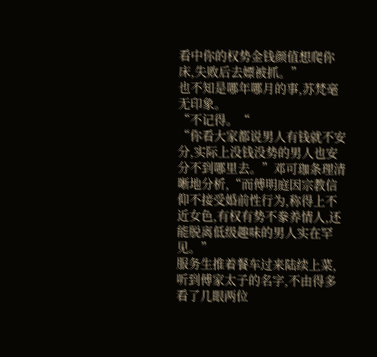看中你的权势金钱颜值想爬你床,失败后去嫖被抓。”
也不知是哪年哪月的事,苏梵毫无印象。
“不记得。“
“你看大家都说男人有钱就不安分,实际上没钱没势的男人也安分不到哪里去。”邓可珈条理清晰地分析,“而傅明庭因宗教信仰不接受婚前性行为,称得上不近女色,有权有势不豢养情人,还能脱离低级趣味的男人实在罕见。”
服务生推着餐车过来陆续上菜,听到傅家太子的名字,不由得多看了几眼两位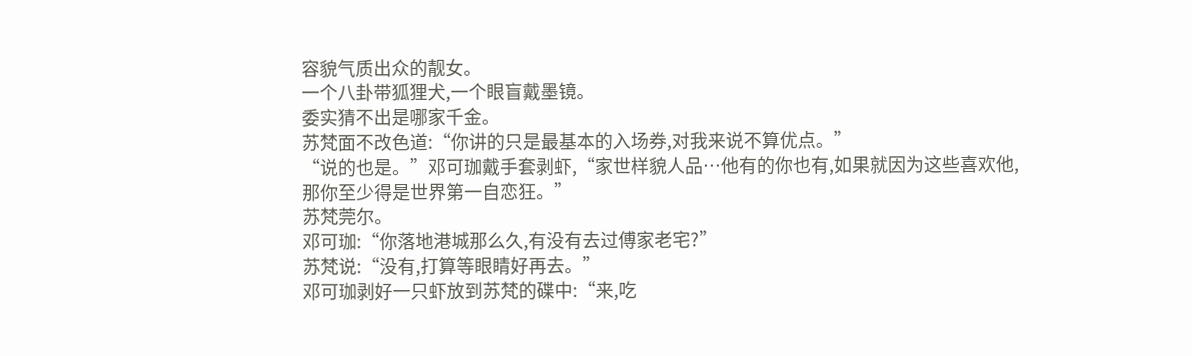容貌气质出众的靓女。
一个八卦带狐狸犬,一个眼盲戴墨镜。
委实猜不出是哪家千金。
苏梵面不改色道:“你讲的只是最基本的入场券,对我来说不算优点。”
“说的也是。”邓可珈戴手套剥虾,“家世样貌人品…他有的你也有,如果就因为这些喜欢他,那你至少得是世界第一自恋狂。”
苏梵莞尔。
邓可珈:“你落地港城那么久,有没有去过傅家老宅?”
苏梵说:“没有,打算等眼睛好再去。”
邓可珈剥好一只虾放到苏梵的碟中:“来,吃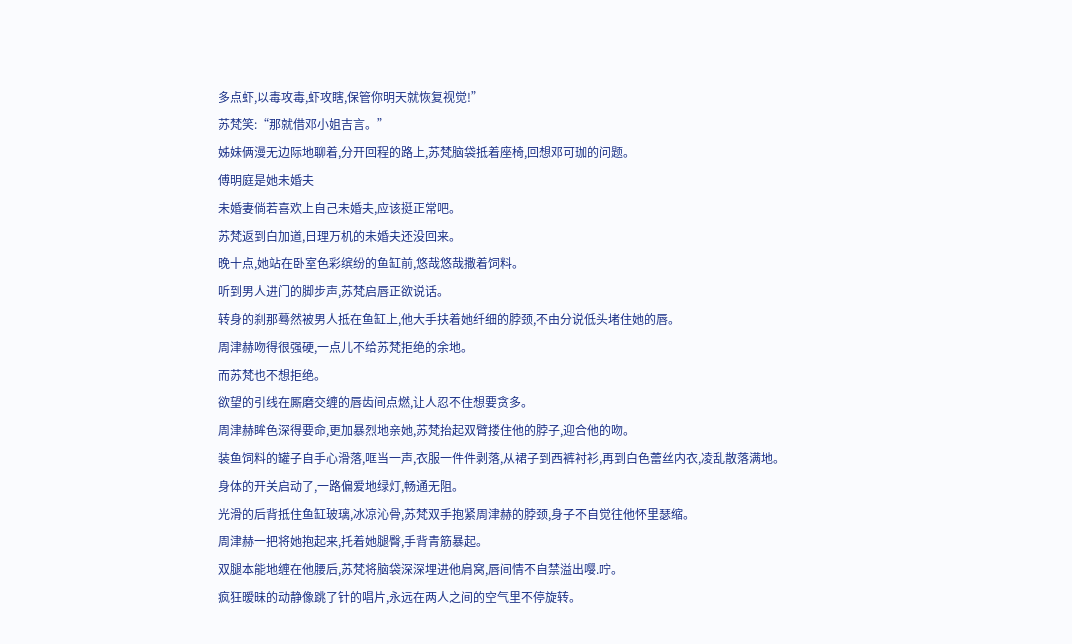多点虾,以毒攻毒,虾攻瞎,保管你明天就恢复视觉!”
苏梵笑:“那就借邓小姐吉言。”
姊妹俩漫无边际地聊着,分开回程的路上,苏梵脑袋抵着座椅,回想邓可珈的问题。
傅明庭是她未婚夫
未婚妻倘若喜欢上自己未婚夫,应该挺正常吧。
苏梵返到白加道,日理万机的未婚夫还没回来。
晚十点,她站在卧室色彩缤纷的鱼缸前,悠哉悠哉撒着饲料。
听到男人进门的脚步声,苏梵启唇正欲说话。
转身的刹那蓦然被男人抵在鱼缸上,他大手扶着她纤细的脖颈,不由分说低头堵住她的唇。
周津赫吻得很强硬,一点儿不给苏梵拒绝的余地。
而苏梵也不想拒绝。
欲望的引线在厮磨交缠的唇齿间点燃,让人忍不住想要贪多。
周津赫眸色深得要命,更加暴烈地亲她,苏梵抬起双臂搂住他的脖子,迎合他的吻。
装鱼饲料的罐子自手心滑落,哐当一声,衣服一件件剥落,从裙子到西裤衬衫,再到白色蕾丝内衣,凌乱散落满地。
身体的开关启动了,一路偏爱地绿灯,畅通无阻。
光滑的后背抵住鱼缸玻璃,冰凉沁骨,苏梵双手抱紧周津赫的脖颈,身子不自觉往他怀里瑟缩。
周津赫一把将她抱起来,托着她腿臀,手背青筋暴起。
双腿本能地缠在他腰后,苏梵将脑袋深深埋进他肩窝,唇间情不自禁溢出嘤.咛。
疯狂暧昧的动静像跳了针的唱片,永远在两人之间的空气里不停旋转。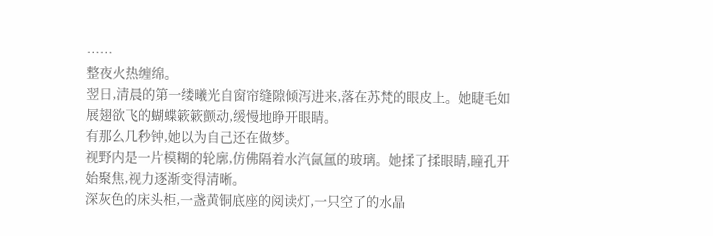……
整夜火热缠绵。
翌日,清晨的第一缕曦光自窗帘缝隙倾泻进来,落在苏梵的眼皮上。她睫毛如展翅欲飞的蝴蝶簌簌颤动,缓慢地睁开眼睛。
有那么几秒钟,她以为自己还在做梦。
视野内是一片模糊的轮廓,仿佛隔着水汽氤氲的玻璃。她揉了揉眼睛,瞳孔开始聚焦,视力逐渐变得清晰。
深灰色的床头柜,一盏黄铜底座的阅读灯,一只空了的水晶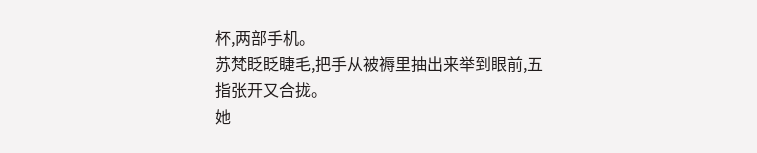杯,两部手机。
苏梵眨眨睫毛,把手从被褥里抽出来举到眼前,五指张开又合拢。
她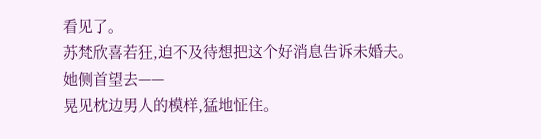看见了。
苏梵欣喜若狂,迫不及待想把这个好消息告诉未婚夫。
她侧首望去——
晃见枕边男人的模样,猛地怔住。